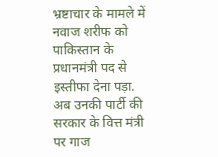भ्रष्टाचार के मामले में नवाज शरीफ को पाकिस्तान के प्रधानमंत्री पद से इस्तीफा देना पड़ा. अब उनकी पार्टी की सरकार के वित्त मंत्री पर गाज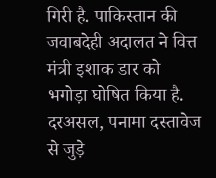गिरी है. पाकिस्तान की जवाबदेही अदालत ने वित्त मंत्री इशाक डार को भगोड़ा घोषित किया है.
दरअसल, पनामा दस्तावेज से जुड़े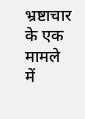भ्रष्टाचार के एक मामले में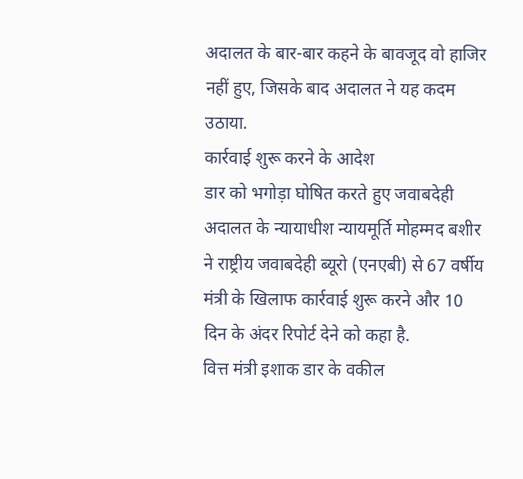अदालत के बार-बार कहने के बावजूद वो हाजिर नहीं हुए, जिसके बाद अदालत ने यह कदम उठाया.
कार्रवाई शुरू करने के आदेश
डार को भगोड़ा घोषित करते हुए जवाबदेही अदालत के न्यायाधीश न्यायमूर्ति मोहम्मद बशीर ने राष्ट्रीय जवाबदेही ब्यूरो (एनएबी) से 67 वर्षीय मंत्री के खिलाफ कार्रवाई शुरू करने और 10 दिन के अंदर रिपोर्ट देने को कहा है.
वित्त मंत्री इशाक डार के वकील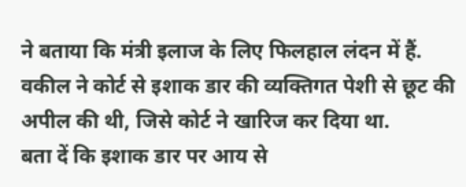ने बताया कि मंत्री इलाज के लिए फिलहाल लंदन में हैं. वकील ने कोर्ट से इशाक डार की व्यक्तिगत पेशी से छूट की अपील की थी, जिसे कोर्ट ने खारिज कर दिया था.
बता दें कि इशाक डार पर आय से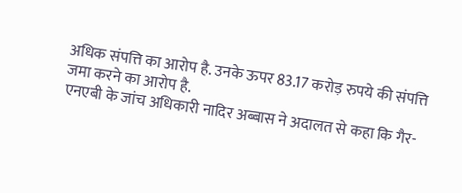अधिक संपत्ति का आरोप है. उनके ऊपर 83.17 करोड़ रुपये की संपत्ति जमा करने का आरोप है.
एनएबी के जांच अधिकारी नादिर अब्बास ने अदालत से कहा कि गैर-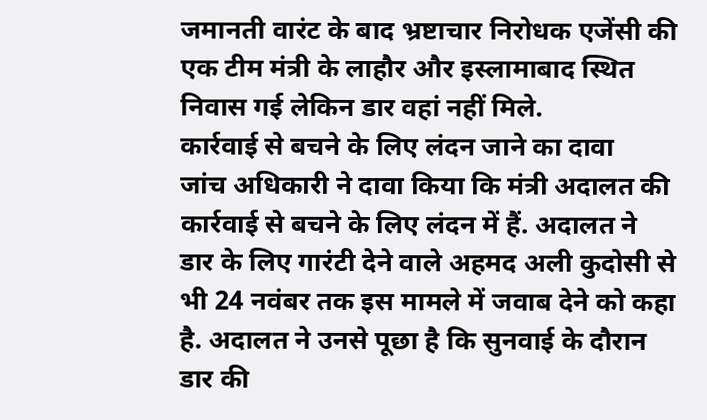जमानती वारंट के बाद भ्रष्टाचार निरोधक एजेंसी की एक टीम मंत्री के लाहौर और इस्लामाबाद स्थित निवास गई लेकिन डार वहां नहीं मिले.
कार्रवाई से बचने के लिए लंदन जाने का दावा
जांच अधिकारी ने दावा किया कि मंत्री अदालत की कार्रवाई से बचने के लिए लंदन में हैं. अदालत ने डार के लिए गारंटी देने वाले अहमद अली कुदोसी से भी 24 नवंबर तक इस मामले में जवाब देने को कहा है. अदालत ने उनसे पूछा है कि सुनवाई के दौरान डार की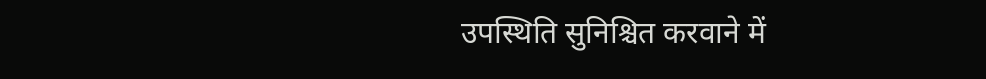उपस्थिति सुनिश्चित करवाने में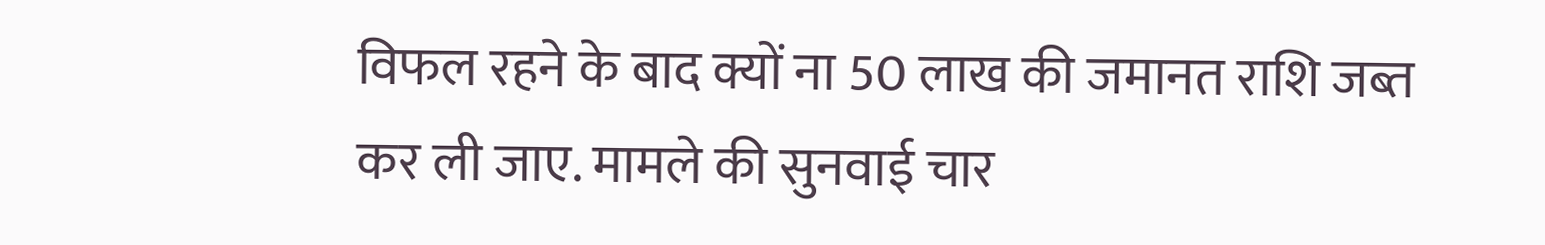विफल रहने के बाद क्यों ना 50 लाख की जमानत राशि जब्त कर ली जाए. मामले की सुनवाई चार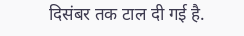दिसंबर तक टाल दी गई है.